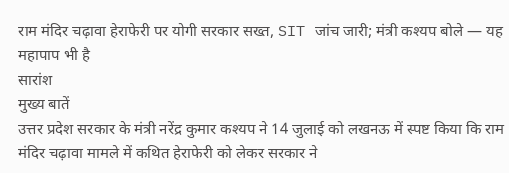राम मंदिर चढ़ावा हेराफेरी पर योगी सरकार सख्त, SIT जांच जारी; मंत्री कश्यप बोले — यह महापाप भी है
सारांश
मुख्य बातें
उत्तर प्रदेश सरकार के मंत्री नरेंद्र कुमार कश्यप ने 14 जुलाई को लखनऊ में स्पष्ट किया कि राम मंदिर चढ़ावा मामले में कथित हेराफेरी को लेकर सरकार ने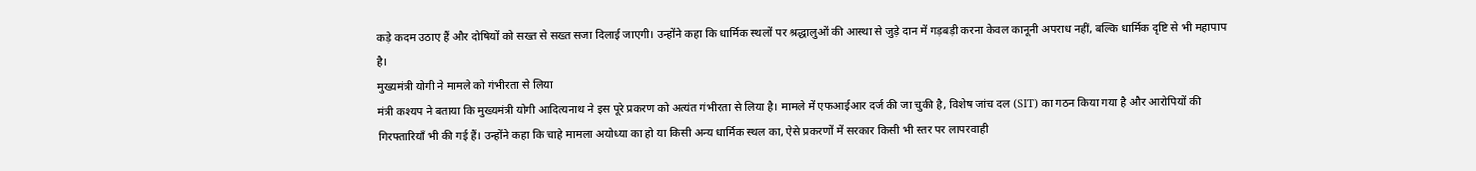कड़े कदम उठाए हैं और दोषियों को सख्त से सख्त सजा दिलाई जाएगी। उन्होंने कहा कि धार्मिक स्थलों पर श्रद्धालुओं की आस्था से जुड़े दान में गड़बड़ी करना केवल कानूनी अपराध नहीं, बल्कि धार्मिक दृष्टि से भी महापाप है।
मुख्यमंत्री योगी ने मामले को गंभीरता से लिया
मंत्री कश्यप ने बताया कि मुख्यमंत्री योगी आदित्यनाथ ने इस पूरे प्रकरण को अत्यंत गंभीरता से लिया है। मामले में एफआईआर दर्ज की जा चुकी है, विशेष जांच दल (SIT) का गठन किया गया है और आरोपियों की गिरफ्तारियाँ भी की गई हैं। उन्होंने कहा कि चाहे मामला अयोध्या का हो या किसी अन्य धार्मिक स्थल का, ऐसे प्रकरणों में सरकार किसी भी स्तर पर लापरवाही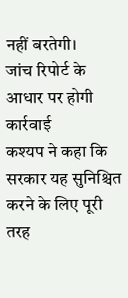नहीं बरतेगी।
जांच रिपोर्ट के आधार पर होगी कार्रवाई
कश्यप ने कहा कि सरकार यह सुनिश्चित करने के लिए पूरी तरह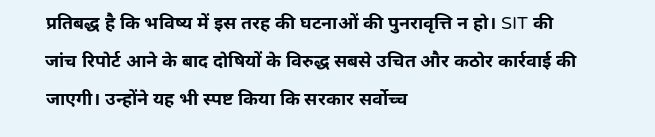प्रतिबद्ध है कि भविष्य में इस तरह की घटनाओं की पुनरावृत्ति न हो। SIT की जांच रिपोर्ट आने के बाद दोषियों के विरुद्ध सबसे उचित और कठोर कार्रवाई की जाएगी। उन्होंने यह भी स्पष्ट किया कि सरकार सर्वोच्च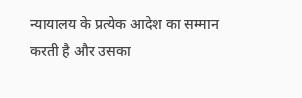न्यायालय के प्रत्येक आदेश का सम्मान करती है और उसका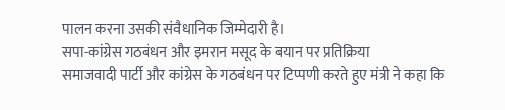पालन करना उसकी संवैधानिक जिम्मेदारी है।
सपा-कांग्रेस गठबंधन और इमरान मसूद के बयान पर प्रतिक्रिया
समाजवादी पार्टी और कांग्रेस के गठबंधन पर टिप्पणी करते हुए मंत्री ने कहा कि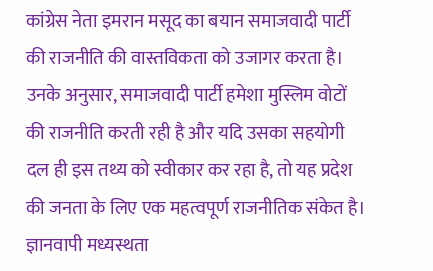कांग्रेस नेता इमरान मसूद का बयान समाजवादी पार्टी की राजनीति की वास्तविकता को उजागर करता है। उनके अनुसार, समाजवादी पार्टी हमेशा मुस्लिम वोटों की राजनीति करती रही है और यदि उसका सहयोगी दल ही इस तथ्य को स्वीकार कर रहा है, तो यह प्रदेश की जनता के लिए एक महत्वपूर्ण राजनीतिक संकेत है।
ज्ञानवापी मध्यस्थता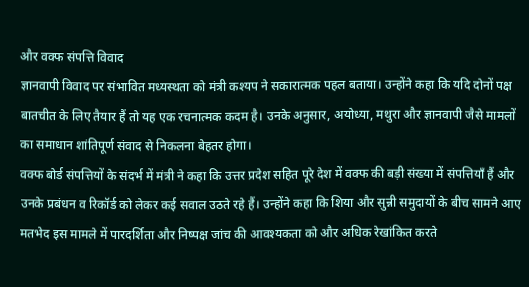और वक्फ संपत्ति विवाद
ज्ञानवापी विवाद पर संभावित मध्यस्थता को मंत्री कश्यप ने सकारात्मक पहल बताया। उन्होंने कहा कि यदि दोनों पक्ष बातचीत के लिए तैयार हैं तो यह एक रचनात्मक कदम है। उनके अनुसार, अयोध्या, मथुरा और ज्ञानवापी जैसे मामलों का समाधान शांतिपूर्ण संवाद से निकलना बेहतर होगा।
वक्फ बोर्ड संपत्तियों के संदर्भ में मंत्री ने कहा कि उत्तर प्रदेश सहित पूरे देश में वक्फ की बड़ी संख्या में संपत्तियाँ हैं और उनके प्रबंधन व रिकॉर्ड को लेकर कई सवाल उठते रहे हैं। उन्होंने कहा कि शिया और सुन्नी समुदायों के बीच सामने आए मतभेद इस मामले में पारदर्शिता और निष्पक्ष जांच की आवश्यकता को और अधिक रेखांकित करते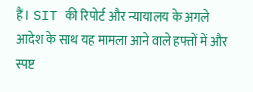हैं। SIT की रिपोर्ट और न्यायालय के अगले आदेश के साथ यह मामला आने वाले हफ्तों में और स्पष्ट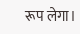रूप लेगा।